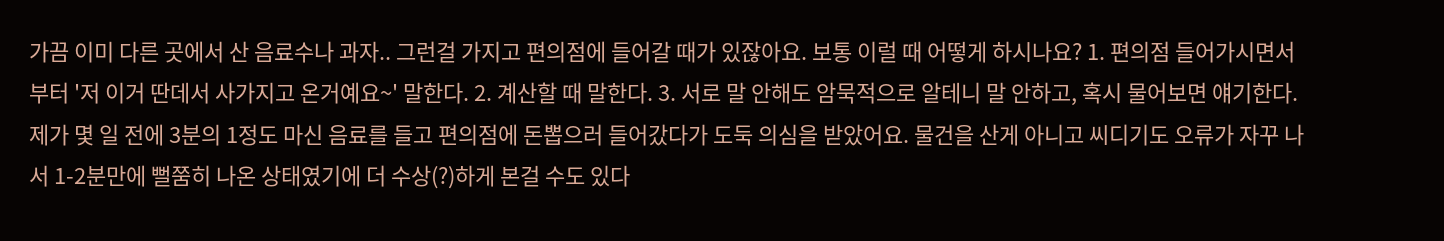가끔 이미 다른 곳에서 산 음료수나 과자.. 그런걸 가지고 편의점에 들어갈 때가 있잖아요. 보통 이럴 때 어떻게 하시나요? 1. 편의점 들어가시면서부터 '저 이거 딴데서 사가지고 온거예요~' 말한다. 2. 계산할 때 말한다. 3. 서로 말 안해도 암묵적으로 알테니 말 안하고, 혹시 물어보면 얘기한다. 제가 몇 일 전에 3분의 1정도 마신 음료를 들고 편의점에 돈뽑으러 들어갔다가 도둑 의심을 받았어요. 물건을 산게 아니고 씨디기도 오류가 자꾸 나서 1-2분만에 뻘쭘히 나온 상태였기에 더 수상(?)하게 본걸 수도 있다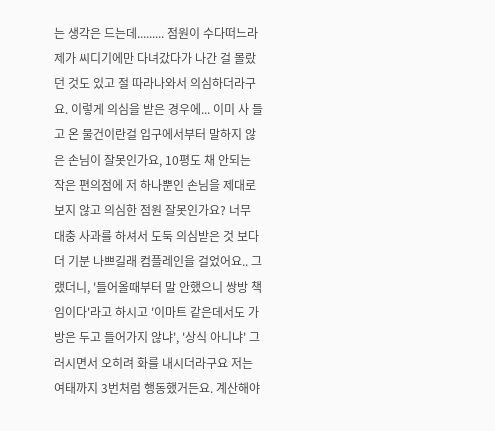는 생각은 드는데......... 점원이 수다떠느라 제가 씨디기에만 다녀갔다가 나간 걸 몰랐던 것도 있고 절 따라나와서 의심하더라구요. 이렇게 의심을 받은 경우에... 이미 사 들고 온 물건이란걸 입구에서부터 말하지 않은 손님이 잘못인가요, 10평도 채 안되는 작은 편의점에 저 하나뿐인 손님을 제대로 보지 않고 의심한 점원 잘못인가요? 너무 대충 사과를 하셔서 도둑 의심받은 것 보다 더 기분 나쁘길래 컴플레인을 걸었어요.. 그랬더니, '들어올때부터 말 안했으니 쌍방 책임이다'라고 하시고 '이마트 같은데서도 가방은 두고 들어가지 않냐', '상식 아니냐' 그러시면서 오히려 화를 내시더라구요 저는 여태까지 3번처럼 행동했거든요. 계산해야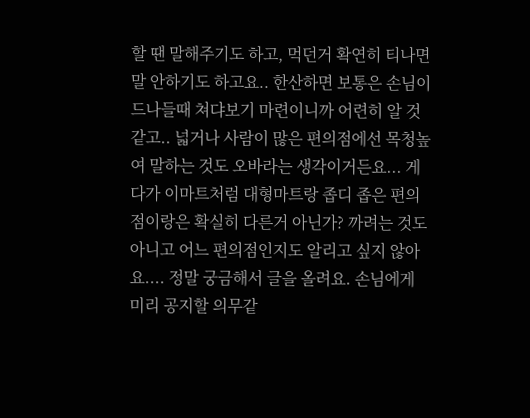할 땐 말해주기도 하고, 먹던거 확연히 티나면 말 안하기도 하고요.. 한산하면 보통은 손님이 드나들때 쳐댜보기 마련이니까 어련히 알 것 같고.. 넓거나 사람이 많은 편의점에선 목청높여 말하는 것도 오바라는 생각이거든요... 게다가 이마트처럼 대형마트랑 좁디 좁은 편의점이랑은 확실히 다른거 아닌가? 까려는 것도 아니고 어느 편의점인지도 알리고 싶지 않아요.... 정말 궁금해서 글을 올려요. 손님에게 미리 공지할 의무같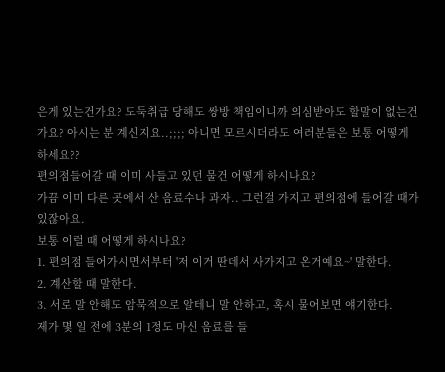은게 있는건가요? 도둑취급 당해도 쌍방 책임이니까 의심받아도 할말이 없는건가요? 아시는 분 계신지요..;;;; 아니면 모르시더라도 여러분들은 보통 어떻게 하세요??
편의점들어갈 때 이미 사들고 있던 물건 어떻게 하시나요?
가끔 이미 다른 곳에서 산 음료수나 과자.. 그런걸 가지고 편의점에 들어갈 때가 있잖아요.
보통 이럴 때 어떻게 하시나요?
1. 편의점 들어가시면서부터 '저 이거 딴데서 사가지고 온거예요~' 말한다.
2. 계산할 때 말한다.
3. 서로 말 안해도 암묵적으로 알테니 말 안하고, 혹시 물어보면 얘기한다.
제가 몇 일 전에 3분의 1정도 마신 음료를 들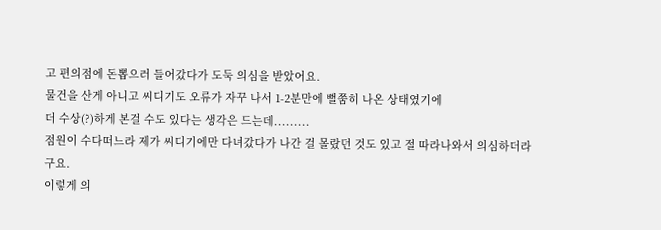고 편의점에 돈뽑으러 들어갔다가 도둑 의심을 받았어요.
물건을 산게 아니고 씨디기도 오류가 자꾸 나서 1-2분만에 뻘쭘히 나온 상태였기에
더 수상(?)하게 본걸 수도 있다는 생각은 드는데.........
점원이 수다떠느라 제가 씨디기에만 다녀갔다가 나간 걸 몰랐던 것도 있고 절 따라나와서 의심하더라구요.
이렇게 의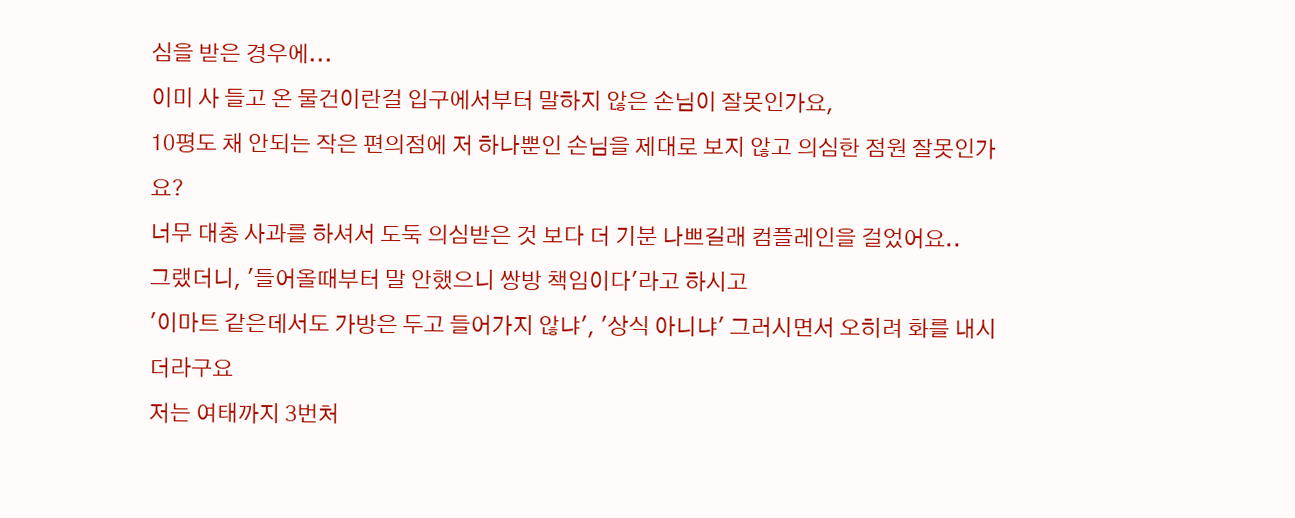심을 받은 경우에...
이미 사 들고 온 물건이란걸 입구에서부터 말하지 않은 손님이 잘못인가요,
10평도 채 안되는 작은 편의점에 저 하나뿐인 손님을 제대로 보지 않고 의심한 점원 잘못인가요?
너무 대충 사과를 하셔서 도둑 의심받은 것 보다 더 기분 나쁘길래 컴플레인을 걸었어요..
그랬더니, '들어올때부터 말 안했으니 쌍방 책임이다'라고 하시고
'이마트 같은데서도 가방은 두고 들어가지 않냐', '상식 아니냐' 그러시면서 오히려 화를 내시더라구요
저는 여태까지 3번처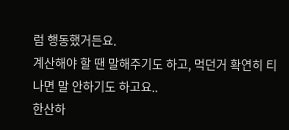럼 행동했거든요.
계산해야 할 땐 말해주기도 하고, 먹던거 확연히 티나면 말 안하기도 하고요..
한산하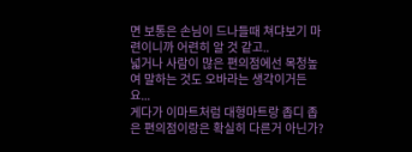면 보통은 손님이 드나들때 쳐댜보기 마련이니까 어련히 알 것 같고..
넓거나 사람이 많은 편의점에선 목청높여 말하는 것도 오바라는 생각이거든요...
게다가 이마트처럼 대형마트랑 좁디 좁은 편의점이랑은 확실히 다른거 아닌가?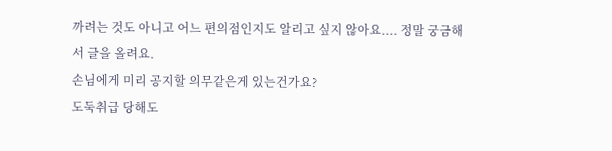까려는 것도 아니고 어느 편의점인지도 알리고 싶지 않아요.... 정말 궁금해서 글을 올려요.
손님에게 미리 공지할 의무같은게 있는건가요?
도둑취급 당해도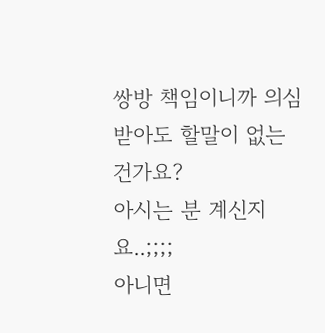쌍방 책임이니까 의심받아도 할말이 없는건가요?
아시는 분 계신지요..;;;;
아니면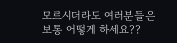모르시더라도 여러분들은 보통 어떻게 하세요??